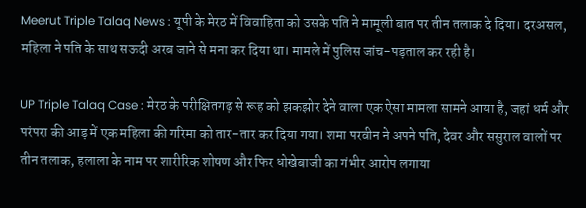Meerut Triple Talaq News : यूपी के मेरठ में विवाहिता को उसके पति ने मामूली बात पर तीन तलाक दे दिया। दरअसल, महिला ने पति के साथ सऊदी अरब जाने से मना कर दिया था। मामले में पुलिस जांच-पड़ताल कर रही है।

UP Triple Talaq Case : मेरठ के परीक्षितगढ़ से रूह को झकझोर देने वाला एक ऐसा मामला सामने आया है, जहां धर्म और परंपरा की आड़ में एक महिला की गरिमा को तार-तार कर दिया गया। शमा परवीन ने अपने पति, देवर और ससुराल वालों पर तीन तलाक, हलाला के नाम पर शारीरिक शोषण और फिर धोखेबाजी का गंभीर आरोप लगाया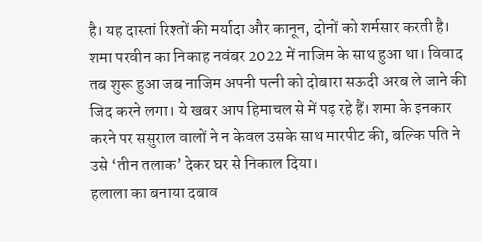है। यह दास्तां रिश्तों की मर्यादा और कानून, दोनों को शर्मसार करती है।
शमा परवीन का निकाह नवंबर 2022 में नाजिम के साथ हुआ था। विवाद तब शुरू हुआ जब नाजिम अपनी पत्नी को दोबारा सऊदी अरब ले जाने की जिद करने लगा। ये खबर आप हिमाचल से में पढ़ रहे हैं। शमा के इनकार करने पर ससुराल वालों ने न केवल उसके साथ मारपीट की, बल्कि पति ने उसे ‘तीन तलाक’ देकर घर से निकाल दिया।
हलाला का बनाया दबाव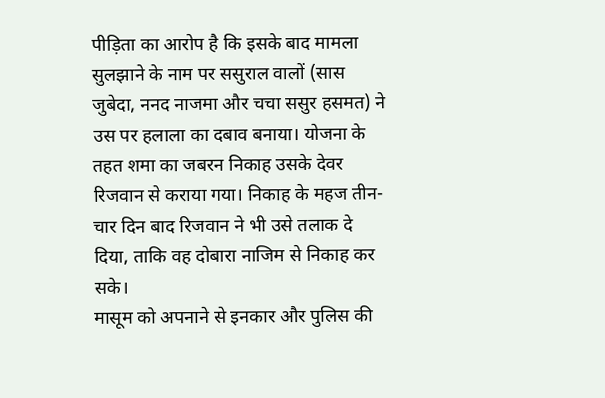पीड़िता का आरोप है कि इसके बाद मामला सुलझाने के नाम पर ससुराल वालों (सास जुबेदा, ननद नाजमा और चचा ससुर हसमत) ने उस पर हलाला का दबाव बनाया। योजना के तहत शमा का जबरन निकाह उसके देवर रिजवान से कराया गया। निकाह के महज तीन-चार दिन बाद रिजवान ने भी उसे तलाक दे दिया, ताकि वह दोबारा नाजिम से निकाह कर सके।
मासूम को अपनाने से इनकार और पुलिस की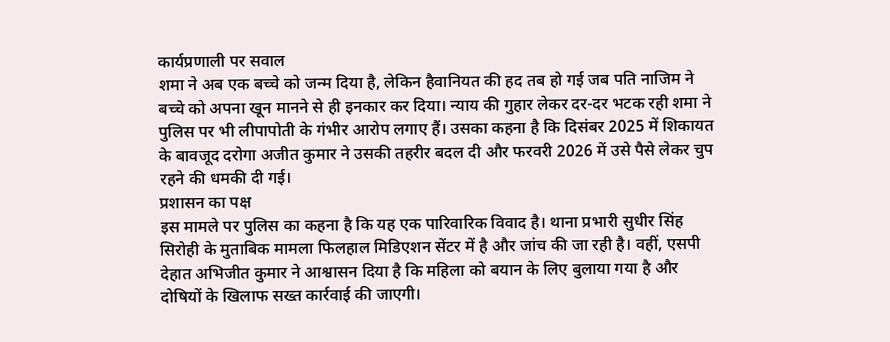कार्यप्रणाली पर सवाल
शमा ने अब एक बच्चे को जन्म दिया है, लेकिन हैवानियत की हद तब हो गई जब पति नाजिम ने बच्चे को अपना खून मानने से ही इनकार कर दिया। न्याय की गुहार लेकर दर-दर भटक रही शमा ने पुलिस पर भी लीपापोती के गंभीर आरोप लगाए हैं। उसका कहना है कि दिसंबर 2025 में शिकायत के बावजूद दरोगा अजीत कुमार ने उसकी तहरीर बदल दी और फरवरी 2026 में उसे पैसे लेकर चुप रहने की धमकी दी गई।
प्रशासन का पक्ष
इस मामले पर पुलिस का कहना है कि यह एक पारिवारिक विवाद है। थाना प्रभारी सुधीर सिंह सिरोही के मुताबिक मामला फिलहाल मिडिएशन सेंटर में है और जांच की जा रही है। वहीं, एसपी देहात अभिजीत कुमार ने आश्वासन दिया है कि महिला को बयान के लिए बुलाया गया है और दोषियों के खिलाफ सख्त कार्रवाई की जाएगी।